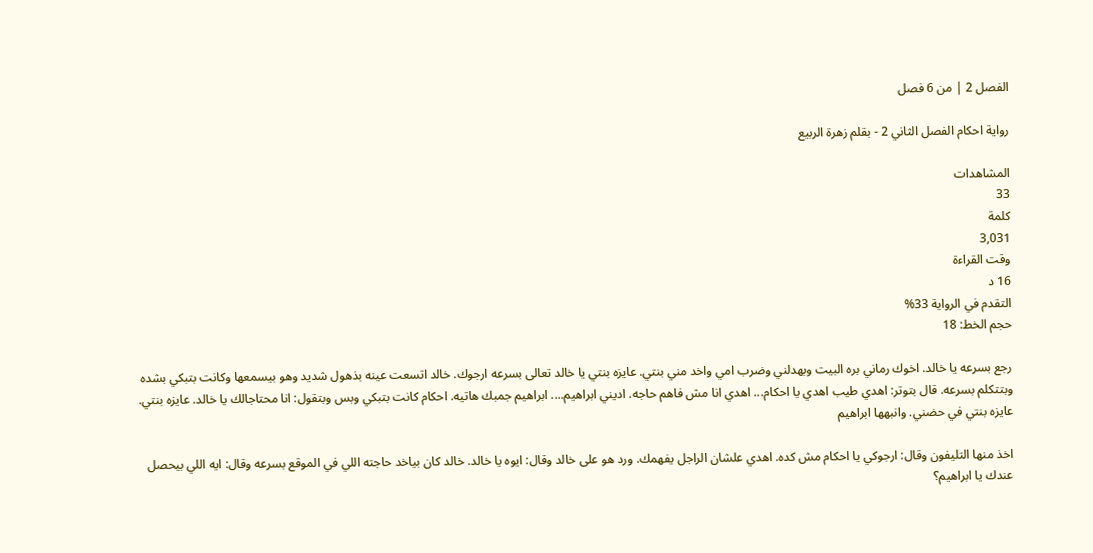الفصل 2 | من 6 فصل

رواية احكام الفصل الثاني 2 - بقلم زهرة الربيع

المشاهدات
33
كلمة
3,031
وقت القراءة
16 د
التقدم في الرواية 33%
حجم الخط: 18

رجع بسرعه يا خالد. اخوك رماني بره البيت وبهدلني وضرب امي واخد مني بنتي. عايزه بنتي يا خالد تعالى بسرعه ارجوك. خالد اتسعت عينه بذهول شديد وهو بيسمعها وكانت بتبكي بشده وبتتكلم بسرعه. قال بتوتر: اهدي طيب اهدي يا احكام... اهدي انا مش فاهم حاجه. اديني ابراهيم.... ابراهيم جمبك هاتيه. احكام كانت بتبكي وبس وبتقول: انا محتاجالك يا خالد. عايزه بنتي. عايزه بنتي في حضني. وانبهها ابراهيم

اخذ منها التليفون وقال: ارجوكي يا احكام مش كده. اهدي علشان الراجل يفهمك. ورد هو على خالد وقال: ايوه يا خالد. خالد كان بياخد حاجته اللي في الموقع بسرعه وقال: ايه اللي بيحصل عندك يا ابراهيم؟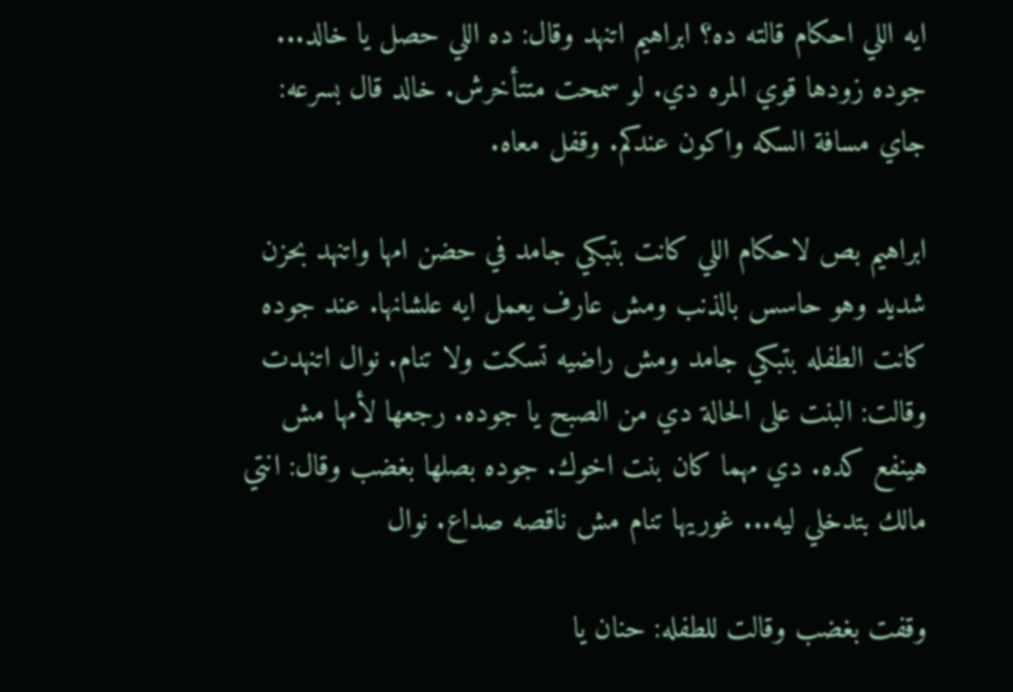ايه اللي احكام قالته ده؟ ابراهيم اتنهد وقال: ده اللي حصل يا خالد... جوده زودها قوي المره دي. لو سمحت متتأخرش. خالد قال بسرعه: جاي مسافة السكه واكون عندكم. وقفل معاه.

ابراهيم بص لاحكام اللي كانت بتبكي جامد في حضن امها واتنهد بحزن شديد وهو حاسس بالذنب ومش عارف يعمل ايه علشانها. عند جوده كانت الطفله بتبكي جامد ومش راضيه تسكت ولا تنام. نوال اتنهدت وقالت: البنت على الحالة دي من الصبح يا جوده. رجعها لأمها مش هينفع كده. دي مهما كان بنت اخوك. جوده بصلها بغضب وقال: انتي مالك بتدخلي ليه... غوريها تنام مش ناقصه صداع. نوال

وقفت بغضب وقالت للطفله: حنان يا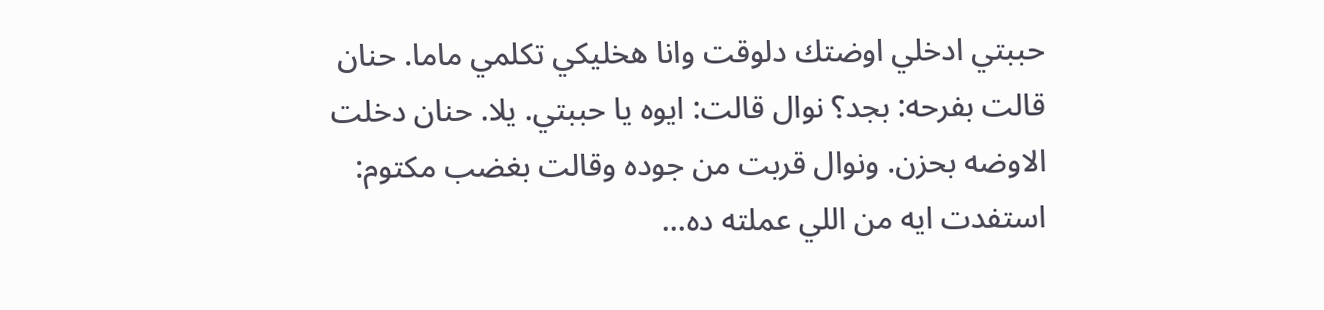حببتي ادخلي اوضتك دلوقت وانا هخليكي تكلمي ماما. حنان قالت بفرحه: بجد؟ نوال قالت: ايوه يا حببتي. يلا. حنان دخلت الاوضه بحزن. ونوال قربت من جوده وقالت بغضب مكتوم: استفدت ايه من اللي عملته ده...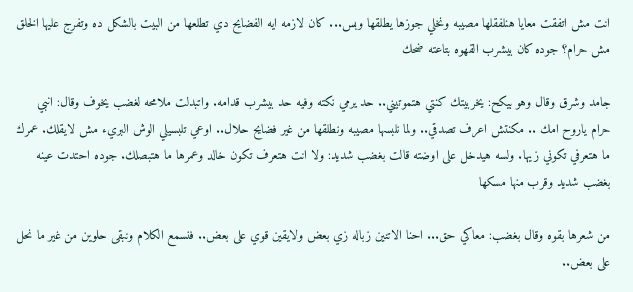انت مش اتفقت معايا هنلفقلها مصيبه ونخلي جوزها يطلقها وبس... كان لازمه ايه الفضايح دي تطلعها من البيت بالشكل ده وتفرج عليها الخلق مش حرام؟ جوده كان بيشرب القهوه بتاعته ضحك

جامد وشرق وقال وهو بيكح: يخربيتك كنتي هتموتيني.. حد يرمي نكته وفيه حد بيشرب قدامه. واتبدلت ملامحه لغضب يخوف وقال: انبي حرام ياروح امك .. مكنتش اعرف تصدقي.. ولما نلبسها مصيبه ونطلقها من غير فضايح حلال.. اوعي تلبسيلي الوش البريء مش لايقلك. عمرك ما هتعرفي تكوني زيها. ولسه هيدخل على اوضته قالت بغضب شديد: ولا انت هتعرف تكون خالد وعمرها ما هتبصلك. جوده احتدت عينه بغضب شديد وقرب منها مسكها

من شعرها بقوه وقال بغضب: معاكي حق... احنا الاتنين زباله زي بعض ولايقين قوي على بعض.. فنسمع الكلام ونبقى حلوين من غير ما نحل على بعض..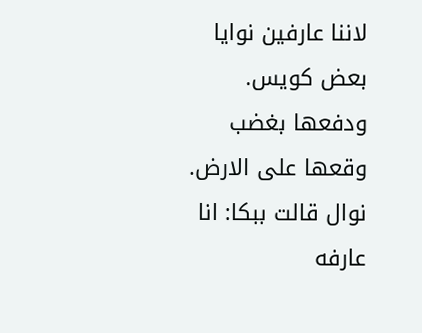لاننا عارفين نوايا بعض كويس. ودفعها بغضب وقعها على الارض. نوال قالت ببكا: انا عارفه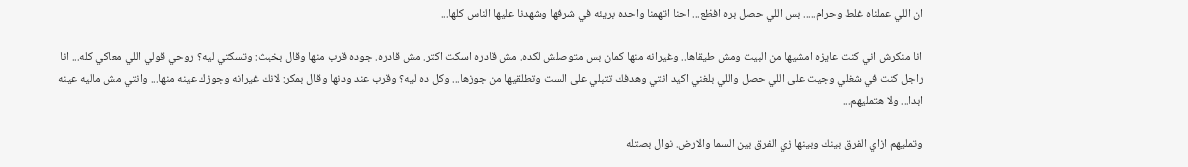ان اللي عملناه غلط وحرام..... بس اللي حصل بره افظع... احنا اتهمنا واحده بريئه في شرفها وشهدنا عليها الناس كلها...

انا منكرش اني كنت عايزه امشيها من البيت ومش طيقاها.. وغيرانه منها كمان بس متوصلش لكده. مش قادره اسكت اكتر. مش قادره. جوده قرب منها وقال بخبث: وتسكتي ليه؟ روحي قولي اللي معاكي كله... انا راجل كنت في شغلي وجيت على اللي حصل واللي بلغني اكيد انتي وهدفك تتبلي على الست وتطلقيها من جوزها... وكل ده ليه؟ وقرب عند ودنها وقال بمكر: لانك غيرانه وجوزك عينه منها... وانتي مش ماليه عينه ابدا... ولا هتمليهم...

وتمليهم ازاي الفرق بينك وبينها زي الفرق بين السما والارض. نوال بصتله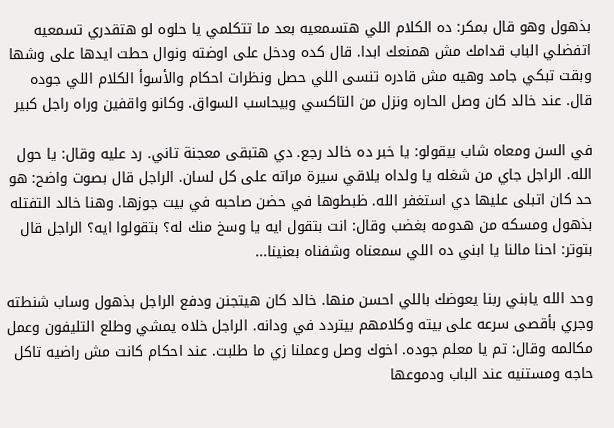بذهول وهو قال بمكر: ده الكلام اللي هتسمعيه بعد ما تتكلمي يا حلوه لو هتقدري تسمعيه اتفضلي الباب قدامك مش همنعك ابدا. قال كده ودخل على اوضته ونوال حطت ايدها على وشها وبقت تبكي جامد وهيه مش قادره تنسى اللي حصل ونظرات احكام والأسوأ الكلام اللي جوده قال. عند خالد كان وصل الحاره ونزل من التاكسي وبيحاسب السواق. وكانو واقفين وراه راجل كبير

في السن ومعاه شاب بيقولو: يا خبر ده خالد رجع. دي هتبقى معجنة تاني. رد عليه وقال: يا حول الله. الراجل جاي من شغله يا ولداه يلاقي سيرة مراته على كل لسان. الراجل قال بصوت واضح: هو حد كان اتبلى عليها دي استغفر الله. ظبطوها في حضن صاحبه في بيت جوزها. وهنا خالد التفتله بذهول ومسكه من هدومه بغضب وقال: انت بتقول ايه يا وسخ منك له؟ بتقولوا ايه؟ الراجل قال بتوتر: احنا مالنا يا ابني ده اللي سمعناه وشفناه بعنينا...

وحد الله يابني ربنا يعوضك باللي احسن منها. خالد كان هيتجنن ودفع الراجل بذهول وساب شنطته وجري بأقصى سرعه على بيته وكلامهم بيتردد في ودانه. الراجل خلاه يمشي وطلع التليفون وعمل مكالمه وقال: تم يا معلم جوده. اخوك وصل وعملنا زي ما طلبت. عند احكام كانت مش راضيه تاكل حاجه ومستنيه عند الباب ودموعها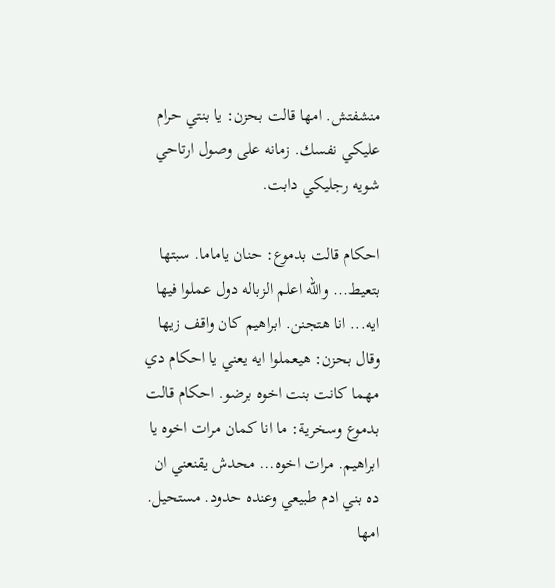منشفتش. امها قالت بحزن: يا بنتي حرام عليكي نفسك. زمانه على وصول ارتاحي شويه رجليكي دابت.

احكام قالت بدموع: حنان ياماما. سبتها بتعيط... والله اعلم الزباله دول عملوا فيها ايه... انا هتجنن. ابراهيم كان واقف زيها وقال بحزن: هيعملوا ايه يعني يا احكام دي مهما كانت بنت اخوه برضو. احكام قالت بدموع وسخرية: ما انا كمان مرات اخوه يا ابراهيم. مرات اخوه... محدش يقنعني ان ده بني ادم طبيعي وعنده حدود. مستحيل. امها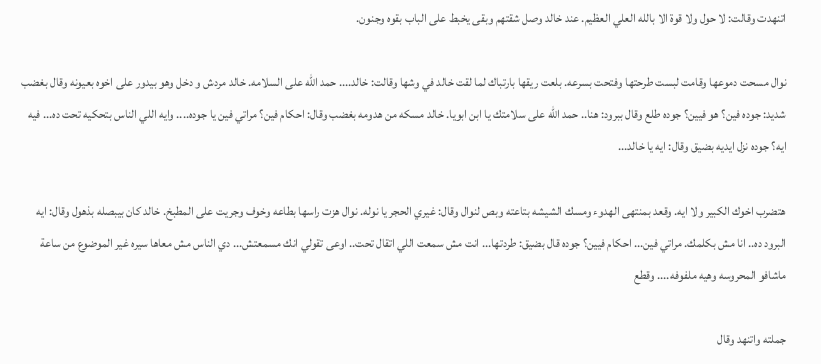اتنهدت وقالت: لا حول ولا قوة الا بالله العلي العظيم. عند خالد وصل شقتهم وبقى يخبط على الباب بقوه وجنون.

نوال مسحت دموعها وقامت لبست طرحتها وفتحت بسرعه. بلعت ريقها بارتباك لما لقت خالد في وشها وقالت: خالد.... حمد الله على السلامه. خالد مردش و دخل وهو بيدور على اخوه بعيونه وقال بغضب شديد: جوده فين؟ هو فيين؟ جوده طلع وقال ببرود: هنا.. حمد الله على سلامتك يا ابن ابويا. خالد مسكه من هدومه بغضب وقال: احكام فين؟ مراتي فين يا جوده.... وايه اللي الناس بتحكيه تحت ده... فيه ايه؟ جوده نزل ايديه بضيق وقال: ايه يا خالد...

هتضرب اخوك الكبير ولا ايه. وقعد بمنتهى الهدوء ومسك الشيشه بتاعته وبص لنوال وقال: غيري الحجر يا نوله. نوال هزت راسها بطاعه وخوف وجريت على المطبخ. خالد كان بيبصله بذهول وقال: ايه البرود ده.. انا مش بكلمك. مراتي فين... احكام فيين؟ جوده قال بضيق: طردتها... انت مش سمعت اللي اتقال تحت.. اوعى تقولي انك مسمعتش... دي الناس مش معاها سيره غير الموضوع من ساعة ماشافو المحروسه وهيه ملفوفه.... وقطع

جملته واتنهد وقال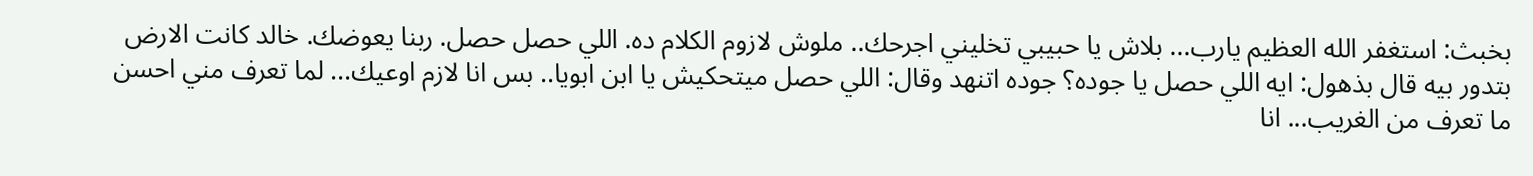بخبث: استغفر الله العظيم يارب... بلاش يا حبيبي تخليني اجرحك.. ملوش لازوم الكلام ده. اللي حصل حصل. ربنا يعوضك. خالد كانت الارض بتدور بيه قال بذهول: ايه اللي حصل يا جوده؟ جوده اتنهد وقال: اللي حصل ميتحكيش يا ابن ابويا.. بس انا لازم اوعيك... لما تعرف مني احسن ما تعرف من الغريب... انا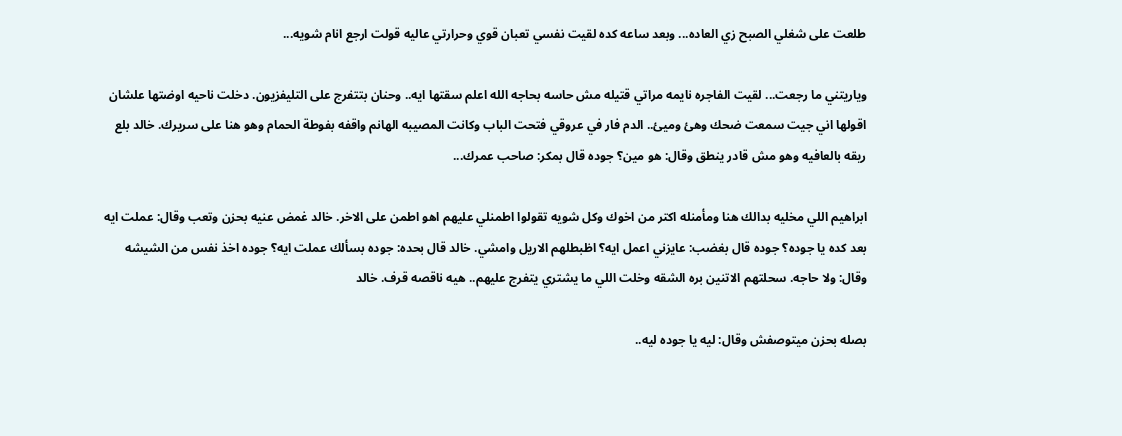طلعت على شغلي الصبح زي العاده... وبعد ساعه كده لقيت نفسي تعبان قوي وحرارتي عاليه قولت ارجع انام شويه...

وياريتني ما رجعت... لقيت الفاجره نايمه مراتي قتيله مش حاسه بحاجه الله اعلم سقتها ايه.. وحنان بتتفرج على التليفزيون. دخلت ناحيه اوضتها علشان اقولها اني جيت سمعت ضحك وهئ وميئ.. الدم فار في عروقي فتحت الباب وكانت المصيبه الهانم واقفه بفوطة الحمام وهو هنا على سريرك. خالد بلع ريقه بالعافيه وهو مش قادر ينطق وقال: هو مين؟ جوده قال بمكر: صاحب عمرك...

ابراهيم اللي مخليه بدالك هنا ومأمنله اكتر من اخوك وكل شويه تقولوا اطمنلي عليهم اهو اطمن على الاخر. خالد غمض عنيه بحزن وتعب وقال: عملت ايه بعد كده يا جوده؟ جوده قال بغضب: عايزني اعمل ايه؟ اظبطلهم الاريل وامشي. خالد قال بحده: جوده بسألك عملت ايه؟ جوده اخذ نفس من الشيشه وقال: ولا حاجه. سحلتهم الاتنين بره الشقه وخلت اللي ما يشتري يتفرج عليهم.. هيه ناقصه قرف. خالد

بصله بحزن ميتوصفش وقال: ليه يا جوده ليه..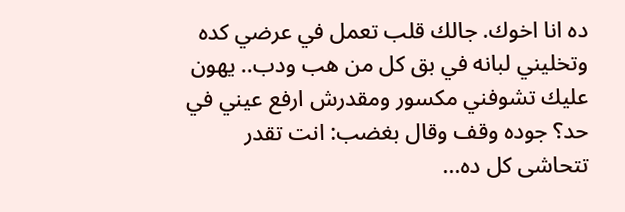ده انا اخوك. جالك قلب تعمل في عرضي كده وتخليني لبانه في بق كل من هب ودب.. يهون عليك تشوفني مكسور ومقدرش ارفع عيني في حد؟ جوده وقف وقال بغضب: انت تقدر تتحاشى كل ده...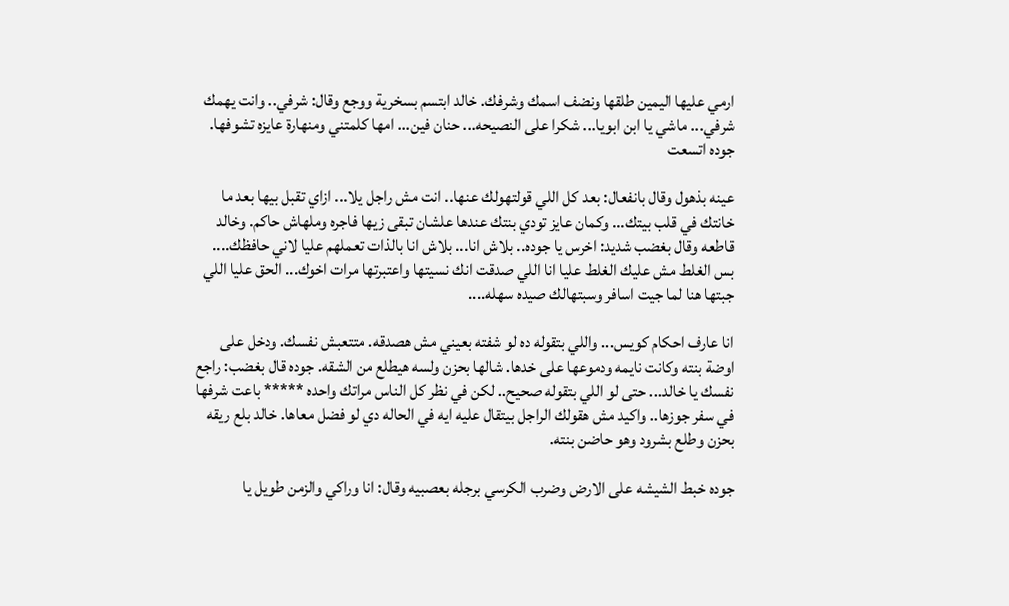ارمي عليها اليمين طلقها ونضف اسمك وشرفك. خالد ابتسم بسخرية ووجع وقال: شرفي.. وانت يهمك شرفي... ماشي يا ابن ابويا... شكرا على النصيحه... حنان فين... امها كلمتني ومنهارة عايزه تشوفها. جوده اتسعت

عينه بذهول وقال بانفعال: بعد كل اللي قولتهولك عنها.. انت مش راجل يلا... ازاي تقبل بيها بعد ما خانتك في قلب بيتك... وكمان عايز تودي بنتك عندها علشان تبقى زيها فاجره وملهاش حاكم. وخالد قاطعه وقال بغضب شديد: اخرس يا جوده.. بلاش انا... بلاش انا بالذات تعملهم عليا لاني حافظك.... بس الغلط مش عليك الغلط عليا انا اللي صدقت انك نسيتها واعتبرتها مرات اخوك... الحق عليا اللي جبتها هنا لما جيت اسافر وسبتهالك صيده سهله....

انا عارف احكام كويس... واللي بتقوله ده لو شفته بعيني مش هصدقه. متتعبش نفسك. ودخل على اوضة بنته وكانت نايمه ودموعها على خدها. شالها بحزن ولسه هيطلع من الشقه. جوده قال بغضب: راجع نفسك يا خالد... حتى لو اللي بتقوله صحيح.. لكن في نظر كل الناس مراتك واحده ***** باعت شرفها في سفر جوزها.. واكيد مش هقولك الراجل بيتقال عليه ايه في الحاله دي لو فضل معاها. خالد بلع ريقه بحزن وطلع بشرود وهو حاضن بنته.

جوده خبط الشيشه على الارض وضرب الكرسي برجله بعصبيه وقال: انا وراكي والزمن طويل يا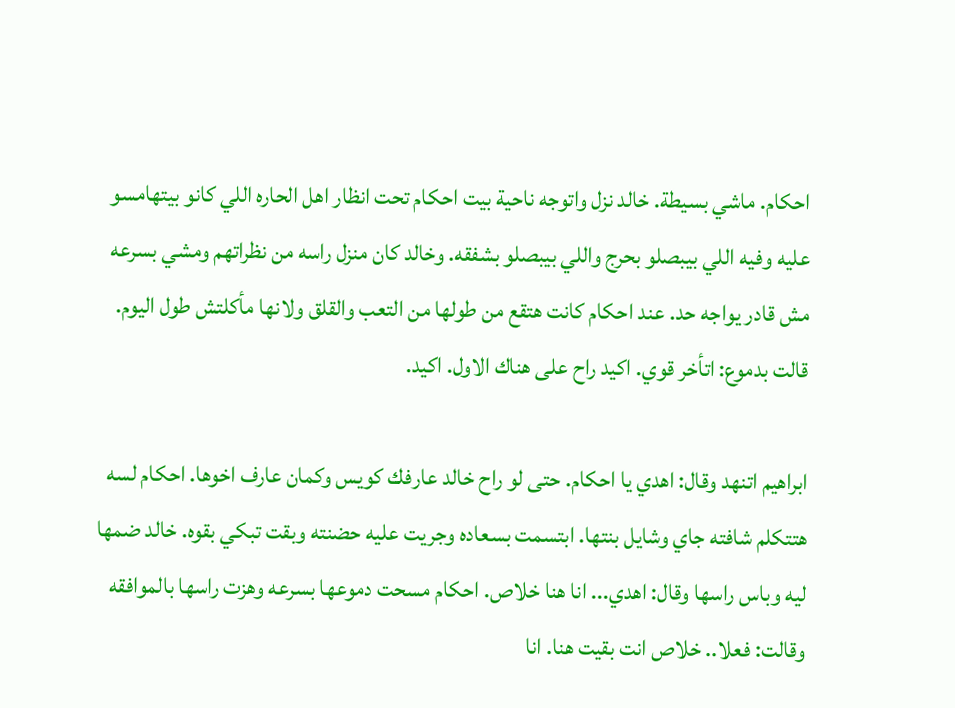احكام. ماشي بسيطة. خالد نزل واتوجه ناحية بيت احكام تحت انظار اهل الحاره اللي كانو بيتهامسو عليه وفيه اللي بيبصلو بحرج واللي بيبصلو بشفقه. وخالد كان منزل راسه من نظراتهم ومشي بسرعه مش قادر يواجه حد. عند احكام كانت هتقع من طولها من التعب والقلق ولانها مأكلتش طول اليوم. قالت بدموع: اتأخر قوي. اكيد راح على هناك الاول. اكيد.

ابراهيم اتنهد وقال: اهدي يا احكام. حتى لو راح خالد عارفك كويس وكمان عارف اخوها. احكام لسه هتتكلم شافته جاي وشايل بنتها. ابتسمت بسعاده وجريت عليه حضنته وبقت تبكي بقوه. خالد ضمها ليه وباس راسها وقال: اهدي... انا هنا خلاص. احكام مسحت دموعها بسرعه وهزت راسها بالموافقه وقالت: فعلا.. خلاص انت بقيت هنا. انا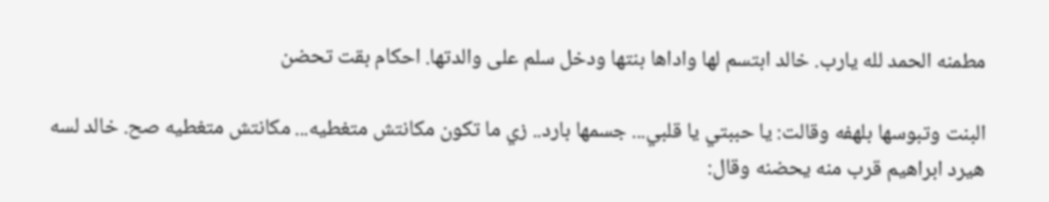مطمنه الحمد لله يارب. خالد ابتسم لها واداها بنتها ودخل سلم على والدتها. احكام بقت تحضن

البنت وتبوسها بلهفه وقالت: يا حببتي يا قلبي... جسمها بارد.. زي ما تكون مكانتش متغطيه... مكانتش متغطيه صح. خالد لسه هيرد ابراهيم قرب منه يحضنه وقال: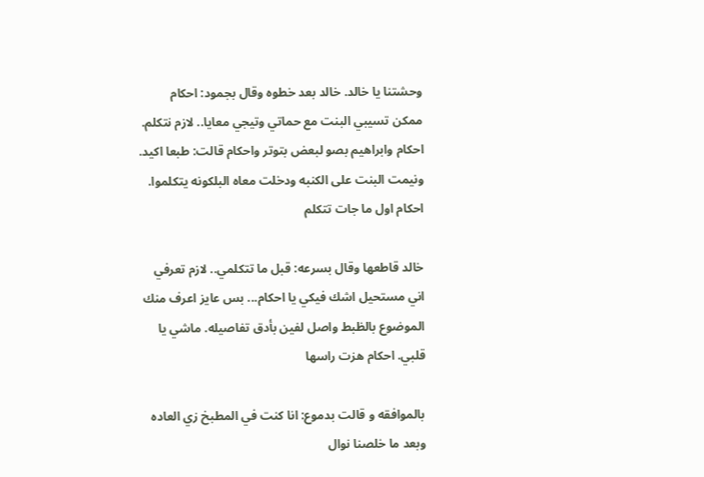وحشتنا يا خالد. خالد بعد خطوه وقال بجمود: احكام ممكن تسيبي البنت مع حماتي وتيجي معايا.. لازم نتكلم. احكام وابراهيم بصو لبعض بتوتر واحكام قالت: طبعا اكيد. ونيمت البنت على الكنبه ودخلت معاه البلكونه يتكلموا. احكام اول ما جات تتكلم

خالد قاطعها وقال بسرعه: قبل ما تتكلمي.. لازم تعرفي اني مستحيل اشك فيكي يا احكام... بس عايز اعرف منك الموضوع بالظبط واصل لفين بأدق تفاصيله. ماشي يا قلبي. احكام هزت راسها

بالموافقه و قالت بدموع: انا كنت في المطبخ زي العاده وبعد ما خلصنا نوال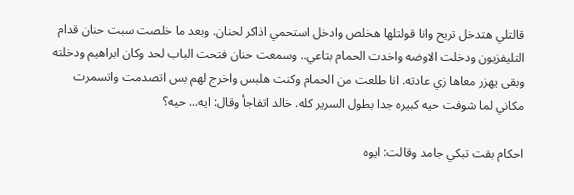قالتلي هتدخل تريح وانا قولتلها هخلص وادخل استحمي اذاكر لحنان. وبعد ما خلصت سبت حنان قدام التليفزيون ودخلت الاوضه واخدت الحمام بتاعي.. وسمعت حنان فتحت الباب لحد وكان ابراهيم ودخلته وبقى يهزر معاها زي عادته. انا طلعت من الحمام وكنت هلبس واخرج لهم بس اتصدمت واتسمرت مكاني لما شوفت حيه كبيره جدا بطول السرير كله. خالد اتفاجأ وقال: ايه... حيه؟

احكام بقت تبكي جامد وقالت: ايوه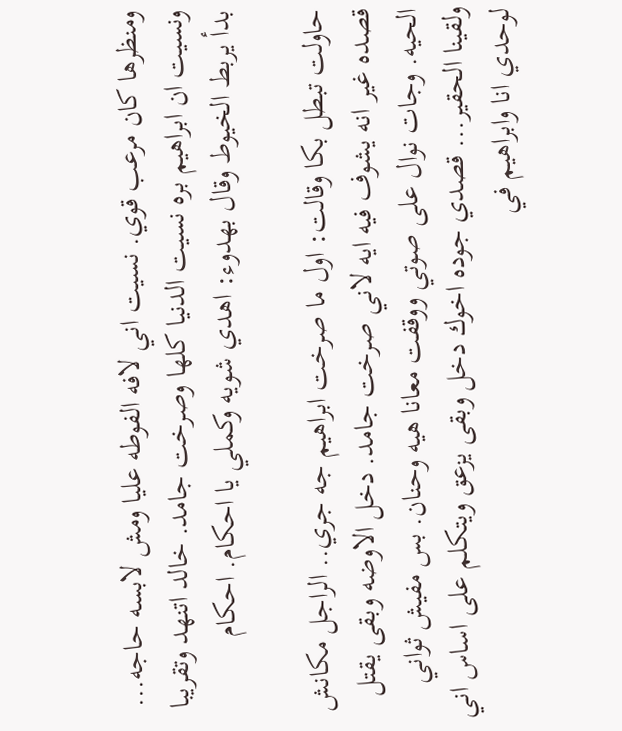ومنظرها كان مرعب قوي. نسيت اني لافه الفوطه عليا ومش لابسه حاجه... ونسيت ان ابراهيم بره نسيت الدنيا كلها وصرخت جامد. خالد اتنهد وتقريبا بدأ يربط الخيوط وقال بهدوء: اهدي شويه وكملي يا احكام. احكام

حاولت تبطل بكا وقالت: اول ما صرخت ابراهيم جه جري.. الراجل مكانش قصده غير انه يشوف فيه ايه لاني صرخت جامد. دخل الاوضه وبقى يقتل الحيه. وجات نوال على صوتي ووقفت معانا هيه وحنان. بس مفيش ثواني ولقينا الحقير... قصدي جوده اخوك دخل وبقى يزعق ويتكلم على اساس اني لوحدي انا وابراهيم في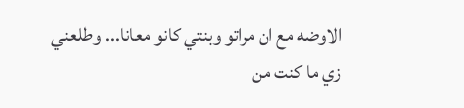الاوضه مع ان مراتو وبنتي كانو معانا... وطلعني زي ما كنت من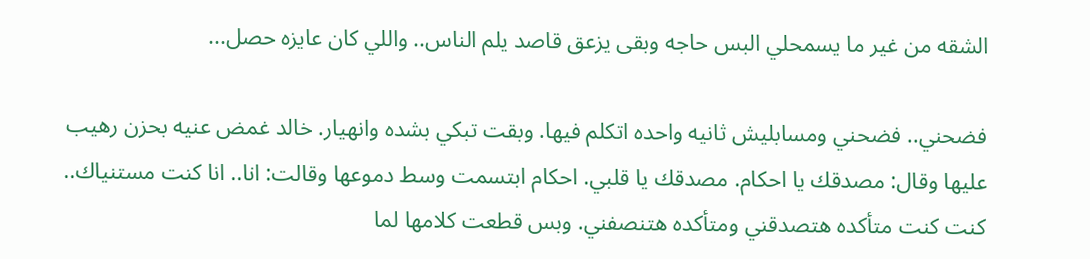الشقه من غير ما يسمحلي البس حاجه وبقى يزعق قاصد يلم الناس.. واللي كان عايزه حصل...

فضحني.. فضحني ومسابليش ثانيه واحده اتكلم فيها. وبقت تبكي بشده وانهيار. خالد غمض عنيه بحزن رهيب عليها وقال: مصدقك يا احكام. مصدقك يا قلبي. احكام ابتسمت وسط دموعها وقالت: انا.. انا كنت مستنياك.. كنت كنت متأكده هتصدقني ومتأكده هتنصفني. وبس قطعت كلامها لما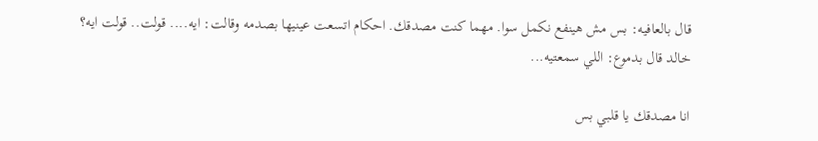قال بالعافيه: بس مش هينفع نكمل سوا. مهما كنت مصدقك. احكام اتسعت عينيها بصدمه وقالت: ايه.... قولت.. قولت ايه؟ خالد قال بدموع: اللي سمعتيه...

انا مصدقك يا قلبي بس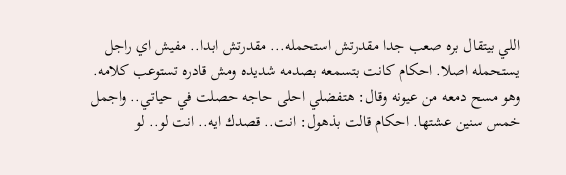اللي بيتقال بره صعب جدا مقدرتش استحمله... مقدرتش ابدا.. مفيش اي راجل يستحمله اصلا. احكام كانت بتسمعه بصدمه شديده ومش قادره تستوعب كلامه. وهو مسح دمعه من عيونه وقال: هتفضلي احلى حاجه حصلت في حياتي.. واجمل خمس سنين عشتها. احكام قالت بذهول: انت.. قصدك ايه.. انت لو.. لو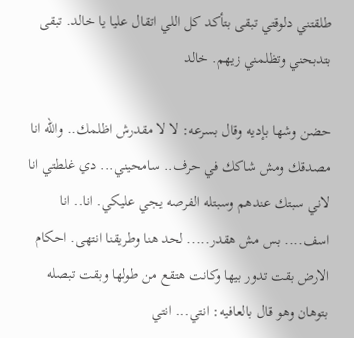طلقتني دلوقتي تبقى بتأكد كل اللي اتقال عليا يا خالد. تبقى بتدبحني وتظلمني زيهم. خالد

حضن وشها بإديه وقال بسرعه: لا لا مقدرش اظلمك.. والله انا مصدقك ومش شاكك في حرف.. سامحيني... دي غلطتي انا لاني سبتك عندهم وسبتله الفرصه يجي عليكي. انا.. انا اسف.... بس مش هقدر..... لحد هنا وطريقنا انتهى. احكام الارض بقت تدور بيها وكانت هتقع من طولها وبقت تبصله بتوهان وهو قال بالعافيه: انتي... انتي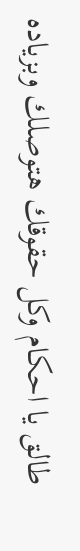طالق يا احكام وكل حقوقك هتوصلك وبزياده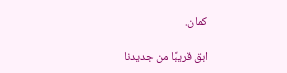كمان.

ابق قريبًا من جديدنا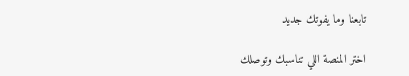تابعنا وما يفوتك جديد

اختر المنصة اللي تناسبك وتوصلك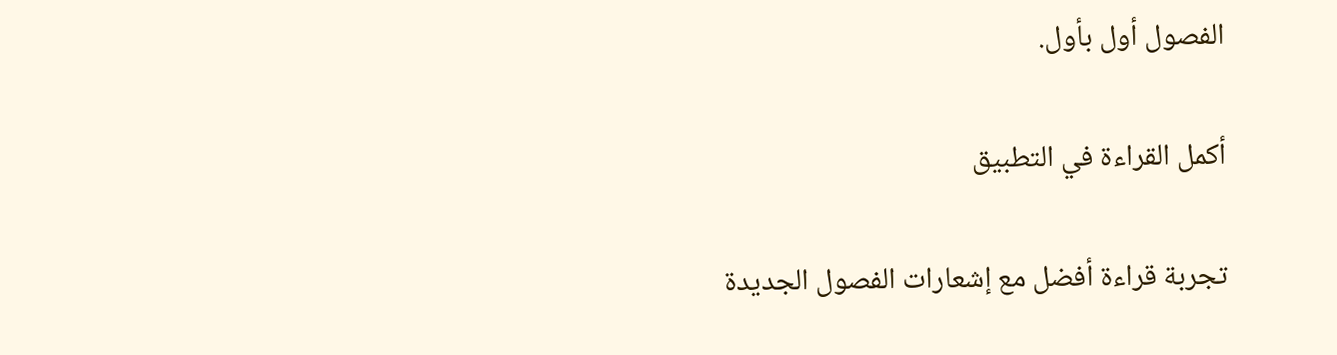الفصول أول بأول.

أكمل القراءة في التطبيق

تجربة قراءة أفضل مع إشعارات الفصول الجديدة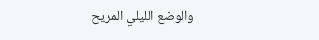والوضع الليلي المريح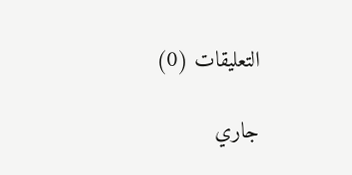التعليقات (0)

جاري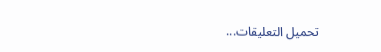تحميل التعليقات...